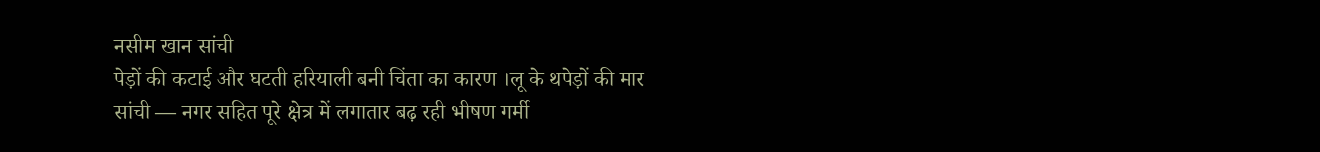नसीम खान सांची
पेड़ों की कटाई और घटती हरियाली बनी चिंता का कारण ।लू के थपेड़ों की मार
सांची — नगर सहित पूरे क्षेत्र में लगातार बढ़ रही भीषण गर्मी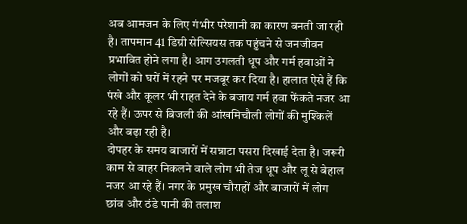अब आमजन के लिए गंभीर परेशानी का कारण बनती जा रही है। तापमान 41 डिग्री सेल्सियस तक पहुंचने से जनजीवन प्रभावित होने लगा है। आग उगलती धूप और गर्म हवाओं ने लोगों को घरों में रहने पर मजबूर कर दिया है। हालात ऐसे हैं कि पंखे और कूलर भी राहत देने के बजाय गर्म हवा फेंकते नजर आ रहे हैं। ऊपर से बिजली की आंखमिचौली लोगों की मुश्किलें और बढ़ा रही है।
दोपहर के समय बाजारों में सन्नाटा पसरा दिखाई देता है। जरूरी काम से बाहर निकलने वाले लोग भी तेज धूप और लू से बेहाल नजर आ रहे हैं। नगर के प्रमुख चौराहों और बाजारों में लोग छांव और ठंडे पानी की तलाश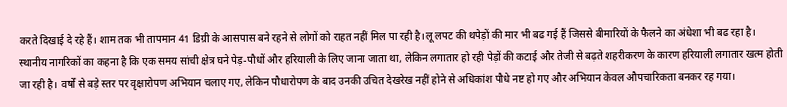करते दिखाई दे रहे हैं। शाम तक भी तापमान 41 डिग्री के आसपास बने रहने से लोगों को राहत नहीं मिल पा रही है।लू लपट की थपेड़ों की मार भी बढ गई हैं जिससे बीमारियों के फैलने का अंधेशा भी बढ रहा है।
स्थानीय नागरिकों का कहना है कि एक समय सांची क्षेत्र घने पेड़-पौधों और हरियाली के लिए जाना जाता था, लेकिन लगातार हो रही पेड़ों की कटाई और तेजी से बढ़ते शहरीकरण के कारण हरियाली लगातार खत्म होती जा रही है। वर्षों से बड़े स्तर पर वृक्षारोपण अभियान चलाए गए, लेकिन पौधारोपण के बाद उनकी उचित देखरेख नहीं होने से अधिकांश पौधे नष्ट हो गए और अभियान केवल औपचारिकता बनकर रह गया।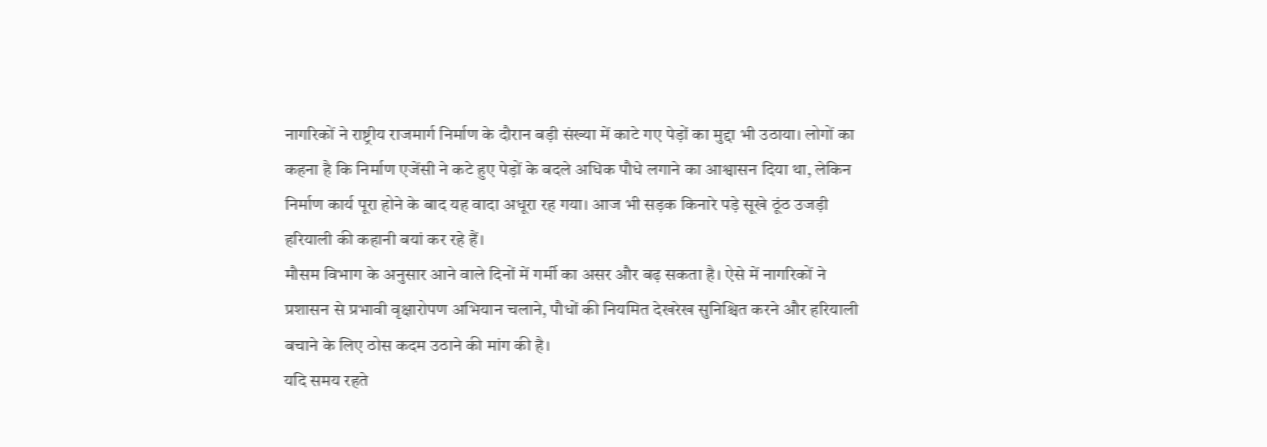नागरिकों ने राष्ट्रीय राजमार्ग निर्माण के दौरान बड़ी संख्या में काटे गए पेड़ों का मुद्दा भी उठाया। लोगों का कहना है कि निर्माण एजेंसी ने कटे हुए पेड़ों के बदले अधिक पौधे लगाने का आश्वासन दिया था, लेकिन निर्माण कार्य पूरा होने के बाद यह वादा अधूरा रह गया। आज भी सड़क किनारे पड़े सूखे ठूंठ उजड़ी हरियाली की कहानी बयां कर रहे हैं।
मौसम विभाग के अनुसार आने वाले दिनों में गर्मी का असर और बढ़ सकता है। ऐसे में नागरिकों ने प्रशासन से प्रभावी वृक्षारोपण अभियान चलाने, पौधों की नियमित देखरेख सुनिश्चित करने और हरियाली बचाने के लिए ठोस कदम उठाने की मांग की है।
यदि समय रहते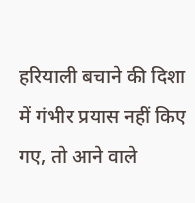हरियाली बचाने की दिशा में गंभीर प्रयास नहीं किए गए, तो आने वाले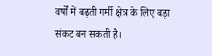वर्षों में बढ़ती गर्मी क्षेत्र के लिए बड़ा संकट बन सकती है।